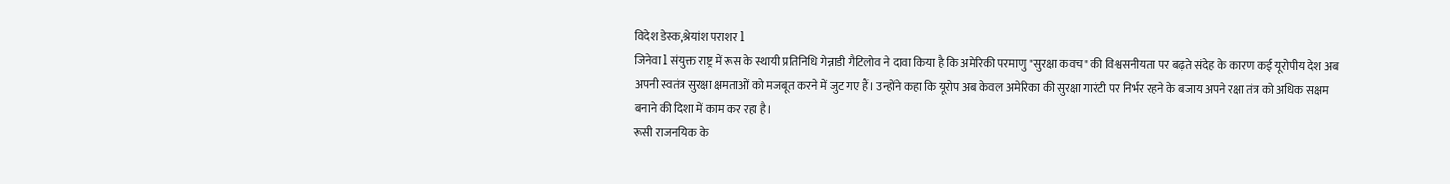विदेश डेस्क,श्रेयांश पराशर l
जिनेवा l संयुक्त राष्ट्र में रूस के स्थायी प्रतिनिधि गेन्नाडी गैटिलोव ने दावा किया है कि अमेरिकी परमाणु "सुरक्षा कवच" की विश्वसनीयता पर बढ़ते संदेह के कारण कई यूरोपीय देश अब अपनी स्वतंत्र सुरक्षा क्षमताओं को मजबूत करने में जुट गए हैं। उन्होंने कहा कि यूरोप अब केवल अमेरिका की सुरक्षा गारंटी पर निर्भर रहने के बजाय अपने रक्षा तंत्र को अधिक सक्षम बनाने की दिशा में काम कर रहा है।
रूसी राजनयिक के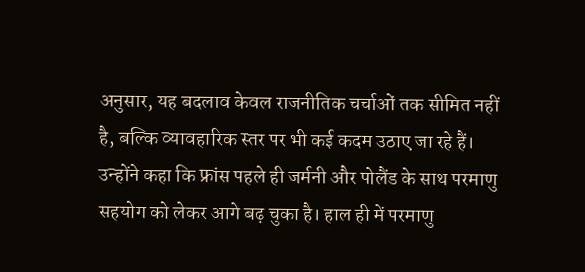अनुसार, यह बदलाव केवल राजनीतिक चर्चाओं तक सीमित नहीं है, बल्कि व्यावहारिक स्तर पर भी कई कदम उठाए जा रहे हैं। उन्होंने कहा कि फ्रांस पहले ही जर्मनी और पोलैंड के साथ परमाणु सहयोग को लेकर आगे बढ़ चुका है। हाल ही में परमाणु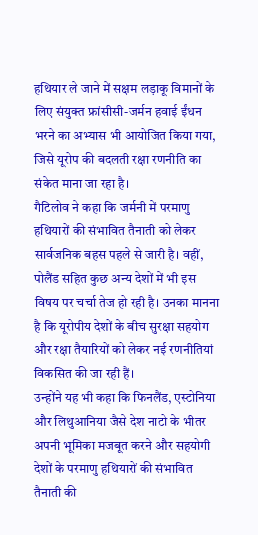हथियार ले जाने में सक्षम लड़ाकू विमानों के लिए संयुक्त फ्रांसीसी-जर्मन हवाई ईंधन भरने का अभ्यास भी आयोजित किया गया, जिसे यूरोप की बदलती रक्षा रणनीति का संकेत माना जा रहा है।
गैटिलोव ने कहा कि जर्मनी में परमाणु हथियारों की संभावित तैनाती को लेकर सार्वजनिक बहस पहले से जारी है। वहीं, पोलैंड सहित कुछ अन्य देशों में भी इस विषय पर चर्चा तेज हो रही है। उनका मानना है कि यूरोपीय देशों के बीच सुरक्षा सहयोग और रक्षा तैयारियों को लेकर नई रणनीतियां विकसित की जा रही हैं।
उन्होंने यह भी कहा कि फिनलैंड, एस्टोनिया और लिथुआनिया जैसे देश नाटो के भीतर अपनी भूमिका मजबूत करने और सहयोगी देशों के परमाणु हथियारों की संभावित तैनाती की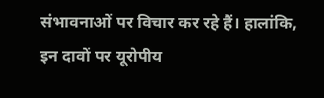संभावनाओं पर विचार कर रहे हैं। हालांकि, इन दावों पर यूरोपीय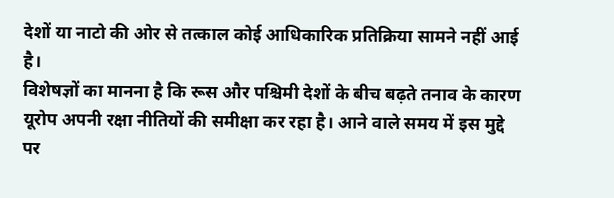देशों या नाटो की ओर से तत्काल कोई आधिकारिक प्रतिक्रिया सामने नहीं आई है।
विशेषज्ञों का मानना है कि रूस और पश्चिमी देशों के बीच बढ़ते तनाव के कारण यूरोप अपनी रक्षा नीतियों की समीक्षा कर रहा है। आने वाले समय में इस मुद्दे पर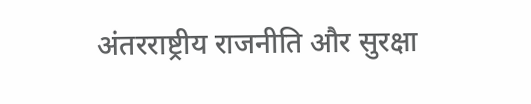अंतरराष्ट्रीय राजनीति और सुरक्षा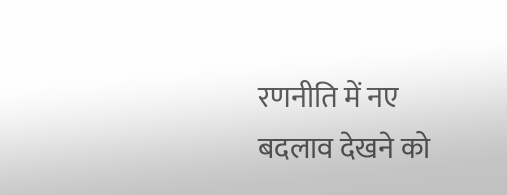रणनीति में नए बदलाव देखने को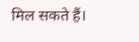मिल सकते हैं।